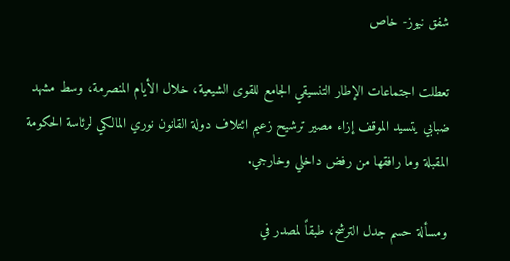شفق نيوز- خاص

تعطلت اجتماعات الإطار التنسيقي الجامع للقوى الشيعية، خلال الأيام المنصرمة، وسط مشهد ضبابي يتسيد الموقف إزاء مصير ترشيح زعيم ائتلاف دولة القانون نوري المالكي لرئاسة الحكومة المقبلة وما رافقها من رفض داخلي وخارجي.

ومسألة حسم جدل الترشح، طبقاً لمصدر في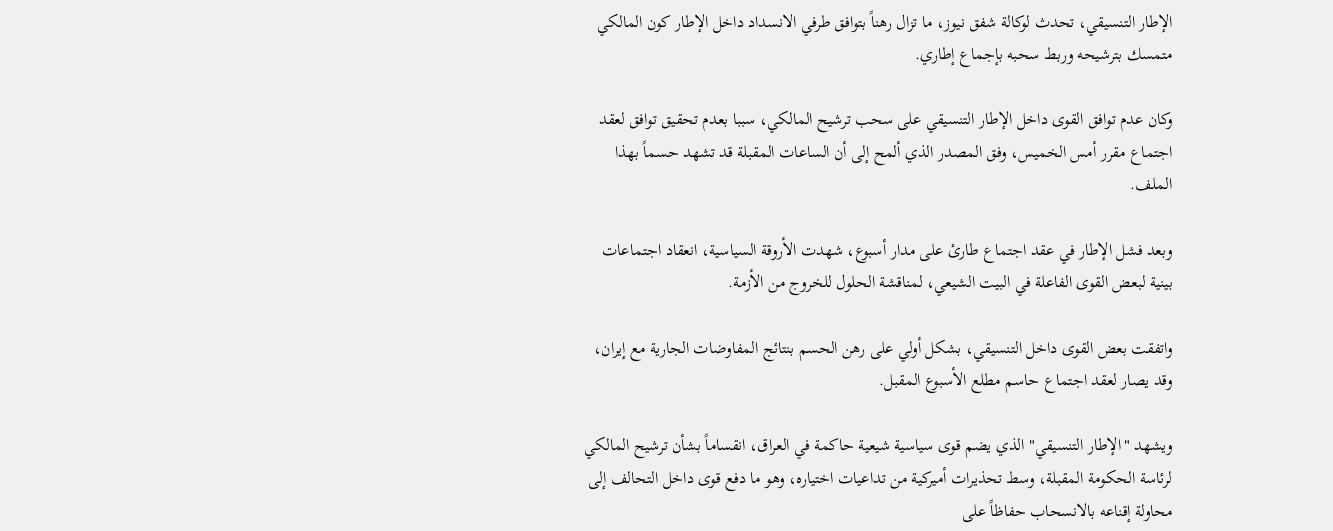الإطار التنسيقي، تحدث لوكالة شفق نيوز، ما تزال رهناً بتوافق طرفي الانسداد داخل الإطار كون المالكي متمسك بترشيحه وربط سحبه بإجماع إطاري.

وكان عدم توافق القوى داخل الإطار التنسيقي على سحب ترشيح المالكي، سببا بعدم تحقيق توافق لعقد اجتماع مقرر أمس الخميس، وفق المصدر الذي ألمح إلى أن الساعات المقبلة قد تشهد حسماً بهذا الملف.

وبعد فشل الإطار في عقد اجتماع طارئ على مدار أسبوع، شهدت الأروقة السياسية، انعقاد اجتماعات بينية لبعض القوى الفاعلة في البيت الشيعي، لمناقشة الحلول للخروج من الأزمة.

واتفقت بعض القوى داخل التنسيقي، بشكل أولي على رهن الحسم بنتائج المفاوضات الجارية مع إيران، وقد يصار لعقد اجتماع حاسم مطلع الأسبوع المقبل.

ويشهد "الإطار التنسيقي" الذي يضم قوى سياسية شيعية حاكمة في العراق، انقساماً بشأن ترشيح المالكي لرئاسة الحكومة المقبلة، وسط تحذيرات أميركية من تداعيات اختياره، وهو ما دفع قوى داخل التحالف إلى محاولة إقناعه بالانسحاب حفاظاً على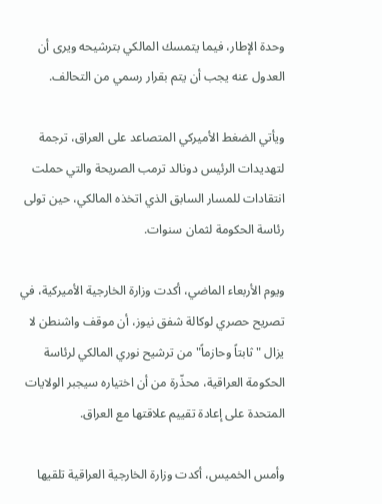وحدة الإطار، فيما يتمسك المالكي بترشيحه ويرى أن العدول عنه يجب أن يتم بقرار رسمي من التحالف.

ويأتي الضغط الأميركي المتصاعد على العراق، ترجمة لتهديدات الرئيس دونالد ترمب الصريحة والتي حملت انتقادات للمسار السابق الذي اتخذه المالكي، حين تولى رئاسة الحكومة لثمان سنوات.

ويوم الأربعاء الماضي، أكدت وزارة الخارجية الأميركية، في تصريح حصري لوكالة شفق نيوز، أن موقف واشنطن لا يزال "ثابتاً وحازماً" من ترشيح نوري المالكي لرئاسة الحكومة العراقية، محذّرة من أن اختياره سيجبر الولايات المتحدة على إعادة تقييم علاقتها مع العراق.

وأمس الخميس، أكدت وزارة الخارجية العراقية تلقيها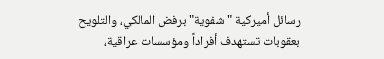رسائل أميركية "شفوية" برفض المالكي، والتلويح بعقوبات تستهدف أفراداً ومؤسسات عراقية،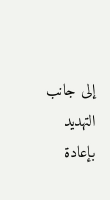إلى جانب التهديد بإعادة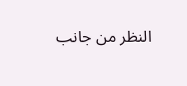النظر من جانب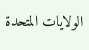الولايات المتحدة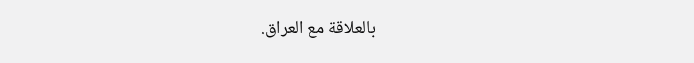بالعلاقة مع العراق.